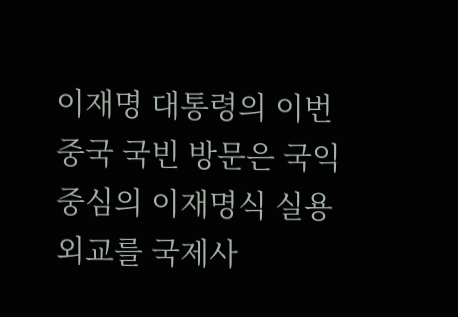이재명 대통령의 이번 중국 국빈 방문은 국익 중심의 이재명식 실용 외교를 국제사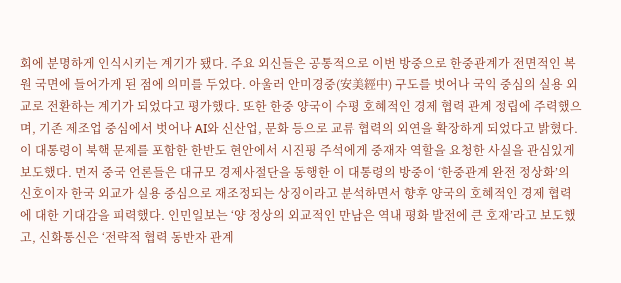회에 분명하게 인식시키는 계기가 됐다. 주요 외신들은 공통적으로 이번 방중으로 한중관계가 전면적인 복원 국면에 들어가게 된 점에 의미를 두었다. 아울러 안미경중(安美經中) 구도를 벗어나 국익 중심의 실용 외교로 전환하는 계기가 되었다고 평가했다. 또한 한중 양국이 수평 호혜적인 경제 협력 관계 정립에 주력했으며, 기존 제조업 중심에서 벗어나 AI와 신산업, 문화 등으로 교류 협력의 외연을 확장하게 되었다고 밝혔다. 이 대통령이 북핵 문제를 포함한 한반도 현안에서 시진핑 주석에게 중재자 역할을 요청한 사실을 관심있게 보도했다. 먼저 중국 언론들은 대규모 경제사절단을 동행한 이 대통령의 방중이 ‘한중관계 완전 정상화’의 신호이자 한국 외교가 실용 중심으로 재조정되는 상징이라고 분석하면서 향후 양국의 호혜적인 경제 협력에 대한 기대감을 피력했다. 인민일보는 ‘양 정상의 외교적인 만남은 역내 평화 발전에 큰 호재’라고 보도했고, 신화통신은 ‘전략적 협력 동반자 관계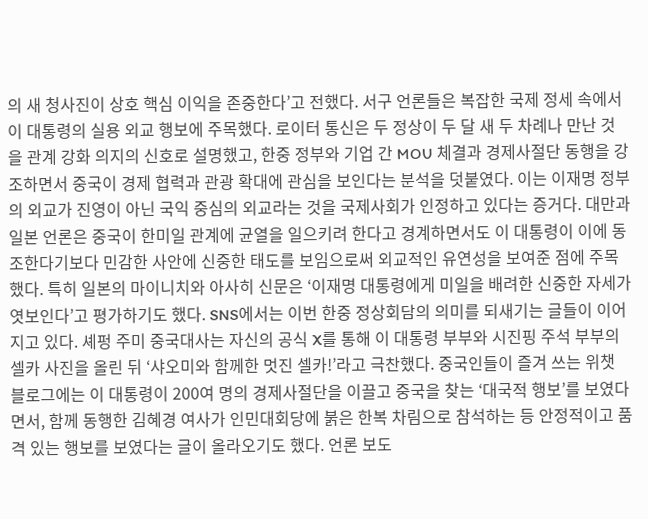의 새 청사진이 상호 핵심 이익을 존중한다’고 전했다. 서구 언론들은 복잡한 국제 정세 속에서 이 대통령의 실용 외교 행보에 주목했다. 로이터 통신은 두 정상이 두 달 새 두 차례나 만난 것을 관계 강화 의지의 신호로 설명했고, 한중 정부와 기업 간 MOU 체결과 경제사절단 동행을 강조하면서 중국이 경제 협력과 관광 확대에 관심을 보인다는 분석을 덧붙였다. 이는 이재명 정부의 외교가 진영이 아닌 국익 중심의 외교라는 것을 국제사회가 인정하고 있다는 증거다. 대만과 일본 언론은 중국이 한미일 관계에 균열을 일으키려 한다고 경계하면서도 이 대통령이 이에 동조한다기보다 민감한 사안에 신중한 태도를 보임으로써 외교적인 유연성을 보여준 점에 주목했다. 특히 일본의 마이니치와 아사히 신문은 ‘이재명 대통령에게 미일을 배려한 신중한 자세가 엿보인다’고 평가하기도 했다. SNS에서는 이번 한중 정상회담의 의미를 되새기는 글들이 이어지고 있다. 셰펑 주미 중국대사는 자신의 공식 X를 통해 이 대통령 부부와 시진핑 주석 부부의 셀카 사진을 올린 뒤 ‘샤오미와 함께한 멋진 셀카!’라고 극찬했다. 중국인들이 즐겨 쓰는 위챗 블로그에는 이 대통령이 200여 명의 경제사절단을 이끌고 중국을 찾는 ‘대국적 행보’를 보였다면서, 함께 동행한 김혜경 여사가 인민대회당에 붉은 한복 차림으로 참석하는 등 안정적이고 품격 있는 행보를 보였다는 글이 올라오기도 했다. 언론 보도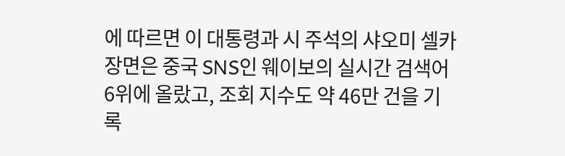에 따르면 이 대통령과 시 주석의 샤오미 셀카 장면은 중국 SNS인 웨이보의 실시간 검색어 6위에 올랐고, 조회 지수도 약 46만 건을 기록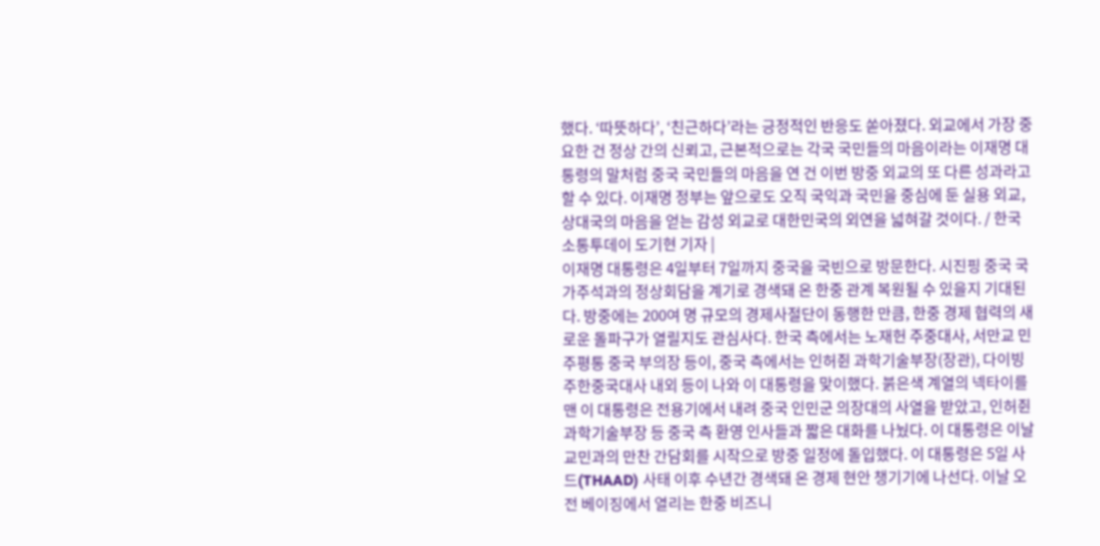했다. ‘따뜻하다’, ‘친근하다’라는 긍정적인 반응도 쏟아졌다. 외교에서 가장 중요한 건 정상 간의 신뢰고, 근본적으로는 각국 국민들의 마음이라는 이재명 대통령의 말처럼 중국 국민들의 마음을 연 건 이번 방중 외교의 또 다른 성과라고 할 수 있다. 이재명 정부는 앞으로도 오직 국익과 국민을 중심에 둔 실용 외교, 상대국의 마음을 얻는 감성 외교로 대한민국의 외연을 넓혀갈 것이다. / 한국소통투데이 도기현 기자 |
이재명 대통령은 4일부터 7일까지 중국을 국빈으로 방문한다. 시진핑 중국 국가주석과의 정상회담을 계기로 경색돼 온 한중 관계 복원될 수 있을지 기대된다. 방중에는 200여 명 규모의 경제사절단이 동행한 만큼, 한중 경제 협력의 새로운 돌파구가 열릴지도 관심사다. 한국 측에서는 노재헌 주중대사, 서만교 민주평통 중국 부의장 등이, 중국 측에서는 인허쥔 과학기술부장(장관), 다이빙 주한중국대사 내외 등이 나와 이 대통령을 맞이했다. 붉은색 계열의 넥타이를 맨 이 대통령은 전용기에서 내려 중국 인민군 의장대의 사열을 받았고, 인허쥔 과학기술부장 등 중국 측 환영 인사들과 짧은 대화를 나눴다. 이 대통령은 이날 교민과의 만찬 간담회를 시작으로 방중 일정에 돌입했다. 이 대통령은 5일 사드(THAAD) 사태 이후 수년간 경색돼 온 경제 현안 챙기기에 나선다. 이날 오전 베이징에서 열리는 한중 비즈니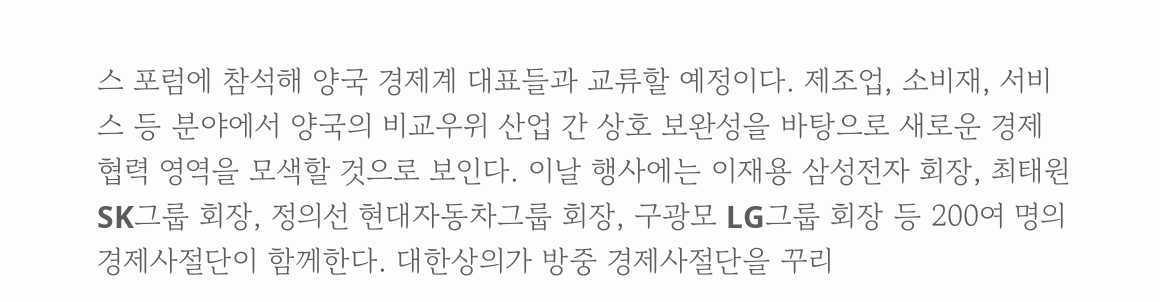스 포럼에 참석해 양국 경제계 대표들과 교류할 예정이다. 제조업, 소비재, 서비스 등 분야에서 양국의 비교우위 산업 간 상호 보완성을 바탕으로 새로운 경제 협력 영역을 모색할 것으로 보인다. 이날 행사에는 이재용 삼성전자 회장, 최태원 SK그룹 회장, 정의선 현대자동차그룹 회장, 구광모 LG그룹 회장 등 200여 명의 경제사절단이 함께한다. 대한상의가 방중 경제사절단을 꾸리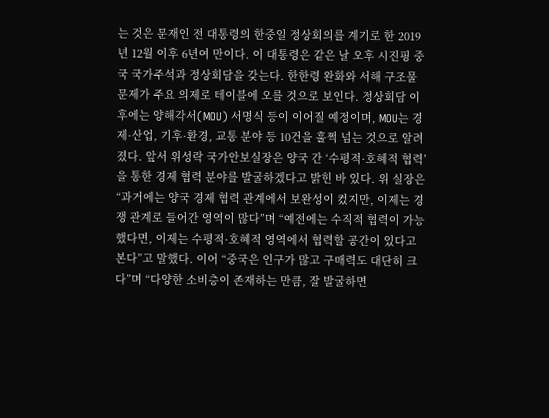는 것은 문재인 전 대통령의 한중일 정상회의를 계기로 한 2019년 12월 이후 6년여 만이다. 이 대통령은 같은 날 오후 시진핑 중국 국가주석과 정상회담을 갖는다. 한한령 완화와 서해 구조물 문제가 주요 의제로 테이블에 오를 것으로 보인다. 정상회담 이후에는 양해각서(MOU) 서명식 등이 이어질 예정이며, MOU는 경제·산업, 기후·환경, 교통 분야 등 10건을 훌쩍 넘는 것으로 알려졌다. 앞서 위성락 국가안보실장은 양국 간 ‘수평적·호혜적 협력’을 통한 경제 협력 분야를 발굴하겠다고 밝힌 바 있다. 위 실장은 “과거에는 양국 경제 협력 관계에서 보완성이 컸지만, 이제는 경쟁 관계로 들어간 영역이 많다”며 “예전에는 수직적 협력이 가능했다면, 이제는 수평적·호혜적 영역에서 협력할 공간이 있다고 본다”고 말했다. 이어 “중국은 인구가 많고 구매력도 대단히 크다”며 “다양한 소비층이 존재하는 만큼, 잘 발굴하면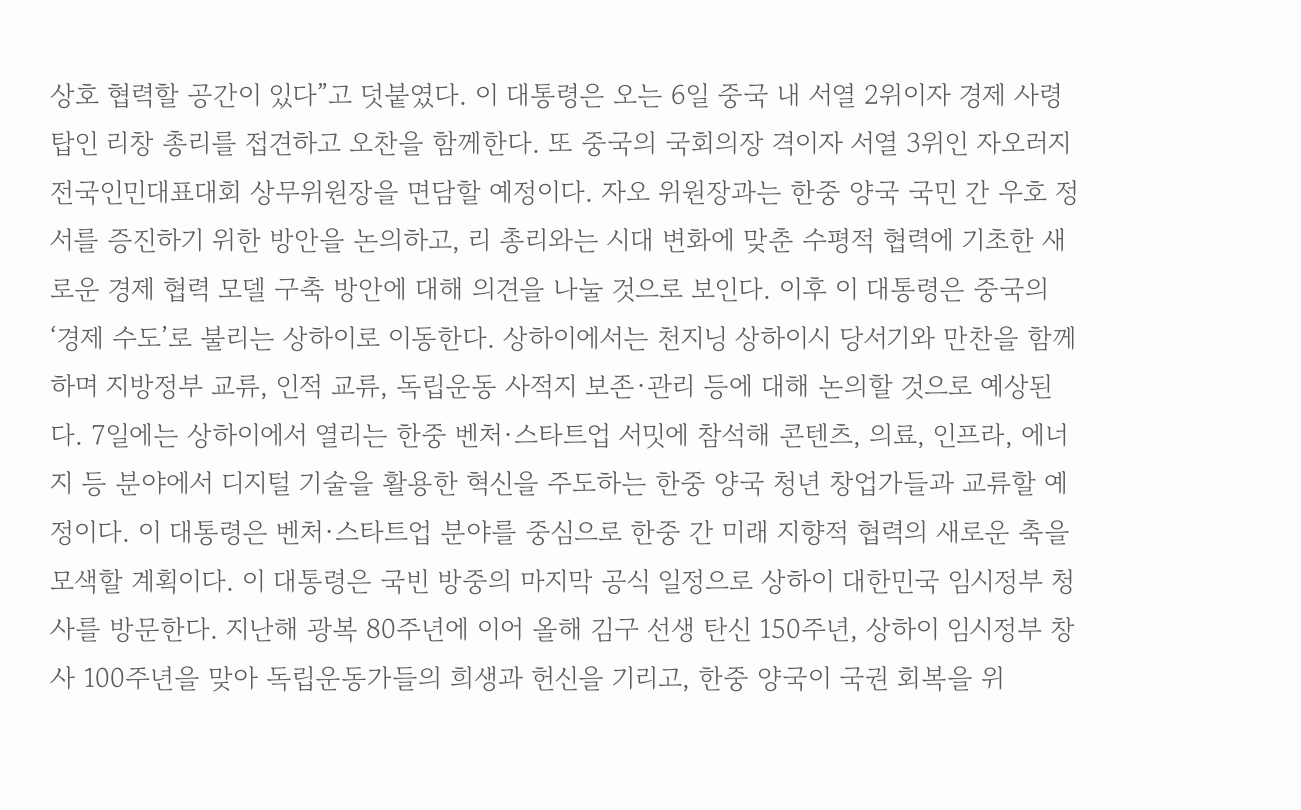상호 협력할 공간이 있다”고 덧붙였다. 이 대통령은 오는 6일 중국 내 서열 2위이자 경제 사령탑인 리창 총리를 접견하고 오찬을 함께한다. 또 중국의 국회의장 격이자 서열 3위인 자오러지 전국인민대표대회 상무위원장을 면담할 예정이다. 자오 위원장과는 한중 양국 국민 간 우호 정서를 증진하기 위한 방안을 논의하고, 리 총리와는 시대 변화에 맞춘 수평적 협력에 기초한 새로운 경제 협력 모델 구축 방안에 대해 의견을 나눌 것으로 보인다. 이후 이 대통령은 중국의 ‘경제 수도’로 불리는 상하이로 이동한다. 상하이에서는 천지닝 상하이시 당서기와 만찬을 함께하며 지방정부 교류, 인적 교류, 독립운동 사적지 보존·관리 등에 대해 논의할 것으로 예상된다. 7일에는 상하이에서 열리는 한중 벤처·스타트업 서밋에 참석해 콘텐츠, 의료, 인프라, 에너지 등 분야에서 디지털 기술을 활용한 혁신을 주도하는 한중 양국 청년 창업가들과 교류할 예정이다. 이 대통령은 벤처·스타트업 분야를 중심으로 한중 간 미래 지향적 협력의 새로운 축을 모색할 계획이다. 이 대통령은 국빈 방중의 마지막 공식 일정으로 상하이 대한민국 임시정부 청사를 방문한다. 지난해 광복 80주년에 이어 올해 김구 선생 탄신 150주년, 상하이 임시정부 창사 100주년을 맞아 독립운동가들의 희생과 헌신을 기리고, 한중 양국이 국권 회복을 위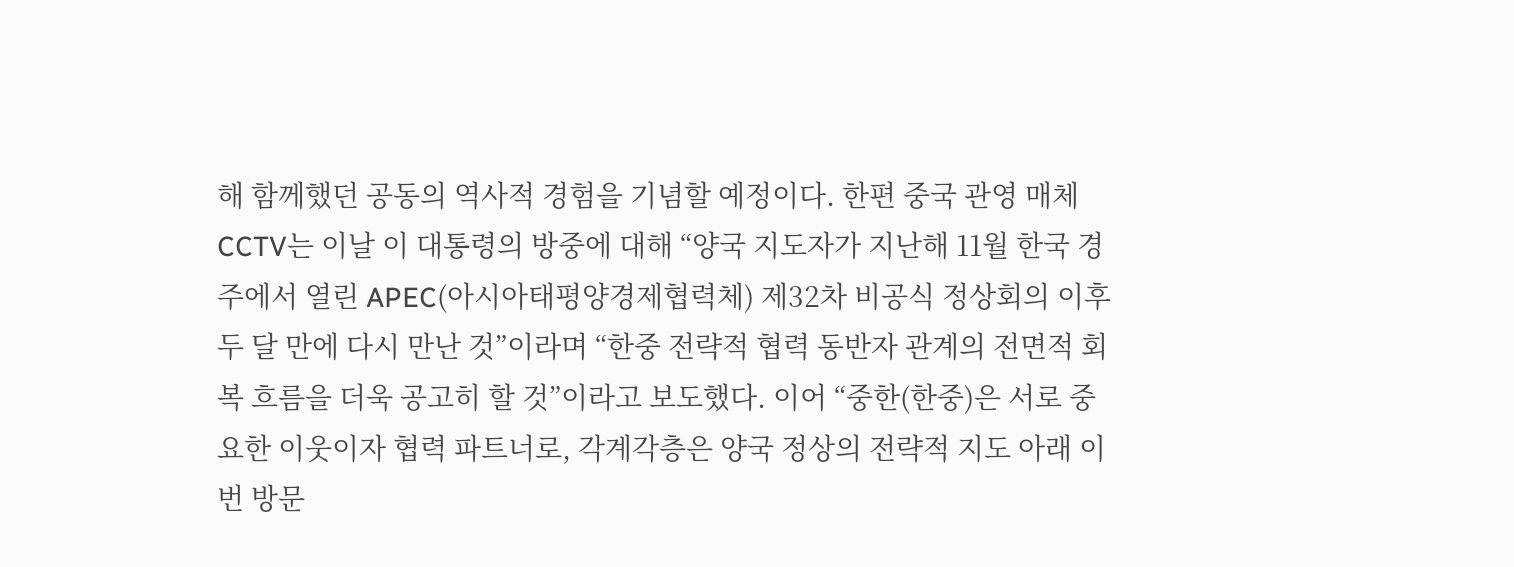해 함께했던 공동의 역사적 경험을 기념할 예정이다. 한편 중국 관영 매체 CCTV는 이날 이 대통령의 방중에 대해 “양국 지도자가 지난해 11월 한국 경주에서 열린 APEC(아시아태평양경제협력체) 제32차 비공식 정상회의 이후 두 달 만에 다시 만난 것”이라며 “한중 전략적 협력 동반자 관계의 전면적 회복 흐름을 더욱 공고히 할 것”이라고 보도했다. 이어 “중한(한중)은 서로 중요한 이웃이자 협력 파트너로, 각계각층은 양국 정상의 전략적 지도 아래 이번 방문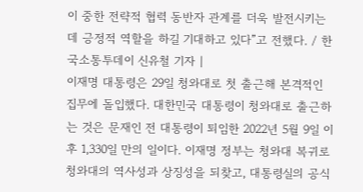이 중한 전략적 협력 동반자 관계를 더욱 발전시키는 데 긍정적 역할을 하길 기대하고 있다”고 전했다. / 한국소통투데이 신유철 기자 |
이재명 대통령은 29일 청와대로 첫 출근해 본격적인 집무에 돌입했다. 대한민국 대통령이 청와대로 출근하는 것은 문재인 전 대통령이 퇴임한 2022년 5월 9일 이후 1,330일 만의 일이다. 이재명 정부는 청와대 복귀로 청와대의 역사성과 상징성을 되찾고, 대통령실의 공식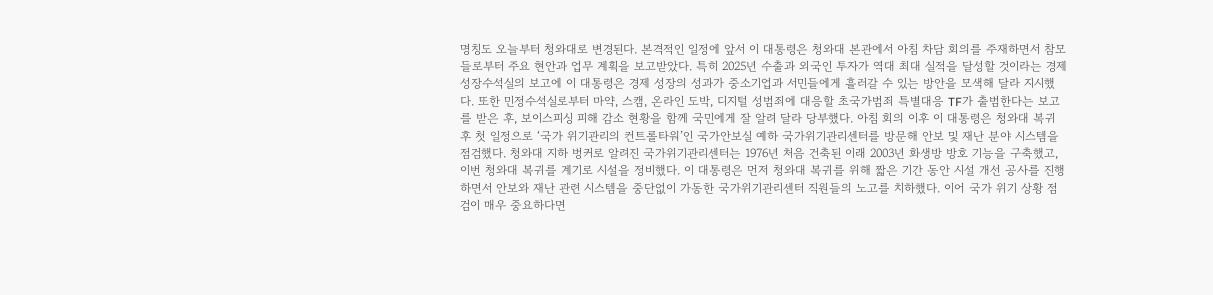명칭도 오늘부터 청와대로 변경된다. 본격적인 일정에 앞서 이 대통령은 청와대 본관에서 아침 차담 회의를 주재하면서 참모들로부터 주요 현안과 업무 계획을 보고받았다. 특히 2025년 수출과 외국인 투자가 역대 최대 실적을 달성할 것이라는 경제성장수석실의 보고에 이 대통령은 경제 성장의 성과가 중소기업과 서민들에게 흘러갈 수 있는 방안을 모색해 달라 지시했다. 또한 민정수석실로부터 마약, 스캠, 온라인 도박, 디지털 성범죄에 대응할 초국가범죄 특별대응 TF가 출범한다는 보고를 받은 후, 보이스피싱 피해 감소 현황을 함께 국민에게 잘 알려 달라 당부했다. 아침 회의 이후 이 대통령은 청와대 복귀 후 첫 일정으로 ‘국가 위기관리의 컨트롤타워’인 국가안보실 예하 국가위기관리센터를 방문해 안보 및 재난 분야 시스템을 점검했다. 청와대 지하 벙커로 알려진 국가위기관리센터는 1976년 처음 건축된 이래 2003년 화생방 방호 기능을 구축했고, 이번 청와대 복귀를 계기로 시설을 정비했다. 이 대통령은 먼저 청와대 복귀를 위해 짧은 기간 동안 시설 개선 공사를 진행하면서 안보와 재난 관련 시스템을 중단없이 가동한 국가위기관리센터 직원들의 노고를 치하했다. 이어 국가 위기 상황 점검이 매우 중요하다면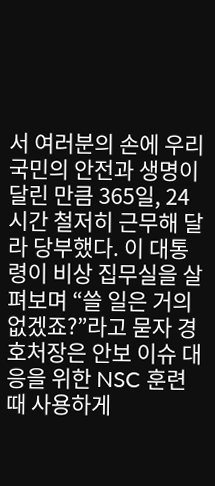서 여러분의 손에 우리 국민의 안전과 생명이 달린 만큼 365일, 24시간 철저히 근무해 달라 당부했다. 이 대통령이 비상 집무실을 살펴보며 “쓸 일은 거의 없겠죠?”라고 묻자 경호처장은 안보 이슈 대응을 위한 NSC 훈련 때 사용하게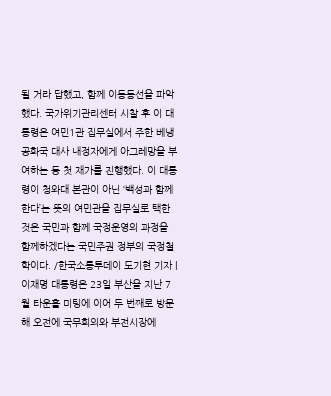될 거라 답했고, 함께 이동동선을 파악했다. 국가위기관리센터 시찰 후 이 대통령은 여민1관 집무실에서 주한 베냉 공화국 대사 내정자에게 아그레망을 부여하는 등 첫 재가를 진행했다. 이 대통령이 청와대 본관이 아닌 ‘백성과 함께한다’는 뜻의 여민관을 집무실로 택한 것은 국민과 함께 국정운영의 과정을 함께하겠다는 국민주권 정부의 국정철학이다. /한국소통투데이 도기현 기자 |
이재명 대통령은 23일 부산을 지난 7월 타운홀 미팅에 이어 두 번째로 방문해 오전에 국무회의와 부전시장에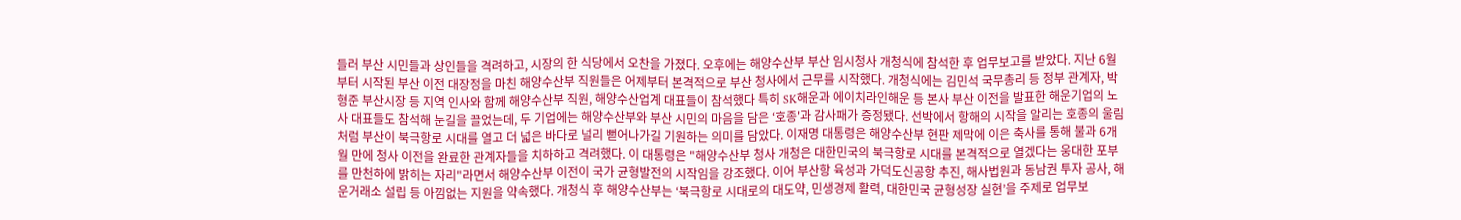들러 부산 시민들과 상인들을 격려하고, 시장의 한 식당에서 오찬을 가졌다. 오후에는 해양수산부 부산 임시청사 개청식에 참석한 후 업무보고를 받았다. 지난 6월부터 시작된 부산 이전 대장정을 마친 해양수산부 직원들은 어제부터 본격적으로 부산 청사에서 근무를 시작했다. 개청식에는 김민석 국무총리 등 정부 관계자, 박형준 부산시장 등 지역 인사와 함께 해양수산부 직원, 해양수산업계 대표들이 참석했다 특히 SK해운과 에이치라인해운 등 본사 부산 이전을 발표한 해운기업의 노사 대표들도 참석해 눈길을 끌었는데, 두 기업에는 해양수산부와 부산 시민의 마음을 담은 ‘호종'과 감사패가 증정됐다. 선박에서 항해의 시작을 알리는 호종의 울림처럼 부산이 북극항로 시대를 열고 더 넓은 바다로 널리 뻗어나가길 기원하는 의미를 담았다. 이재명 대통령은 해양수산부 현판 제막에 이은 축사를 통해 불과 6개월 만에 청사 이전을 완료한 관계자들을 치하하고 격려했다. 이 대통령은 "해양수산부 청사 개청은 대한민국의 북극항로 시대를 본격적으로 열겠다는 웅대한 포부를 만천하에 밝히는 자리"라면서 해양수산부 이전이 국가 균형발전의 시작임을 강조했다. 이어 부산항 육성과 가덕도신공항 추진, 해사법원과 동남권 투자 공사, 해운거래소 설립 등 아낌없는 지원을 약속했다. 개청식 후 해양수산부는 ‘북극항로 시대로의 대도약, 민생경제 활력, 대한민국 균형성장 실현’을 주제로 업무보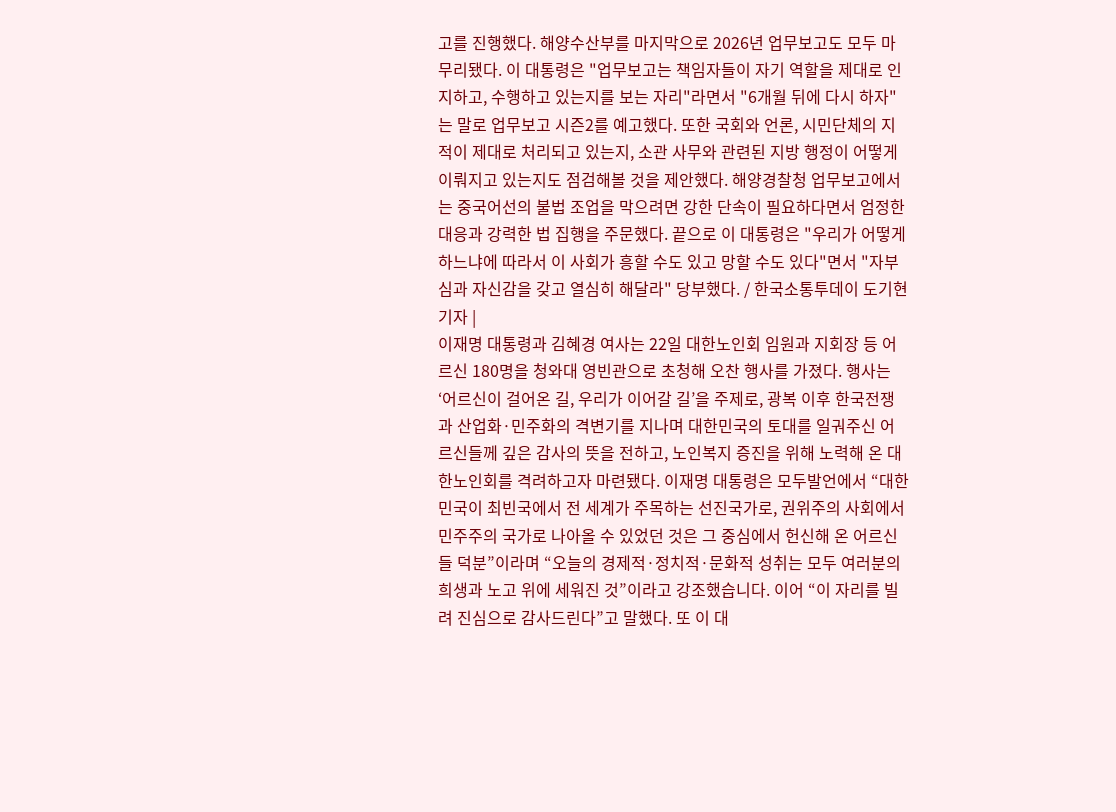고를 진행했다. 해양수산부를 마지막으로 2026년 업무보고도 모두 마무리됐다. 이 대통령은 "업무보고는 책임자들이 자기 역할을 제대로 인지하고, 수행하고 있는지를 보는 자리"라면서 "6개월 뒤에 다시 하자"는 말로 업무보고 시즌2를 예고했다. 또한 국회와 언론, 시민단체의 지적이 제대로 처리되고 있는지, 소관 사무와 관련된 지방 행정이 어떻게 이뤄지고 있는지도 점검해볼 것을 제안했다. 해양경찰청 업무보고에서는 중국어선의 불법 조업을 막으려면 강한 단속이 필요하다면서 엄정한 대응과 강력한 법 집행을 주문했다. 끝으로 이 대통령은 "우리가 어떻게 하느냐에 따라서 이 사회가 흥할 수도 있고 망할 수도 있다"면서 "자부심과 자신감을 갖고 열심히 해달라" 당부했다. / 한국소통투데이 도기현 기자 |
이재명 대통령과 김혜경 여사는 22일 대한노인회 임원과 지회장 등 어르신 180명을 청와대 영빈관으로 초청해 오찬 행사를 가졌다. 행사는 ‘어르신이 걸어온 길, 우리가 이어갈 길’을 주제로, 광복 이후 한국전쟁과 산업화·민주화의 격변기를 지나며 대한민국의 토대를 일궈주신 어르신들께 깊은 감사의 뜻을 전하고, 노인복지 증진을 위해 노력해 온 대한노인회를 격려하고자 마련됐다. 이재명 대통령은 모두발언에서 “대한민국이 최빈국에서 전 세계가 주목하는 선진국가로, 권위주의 사회에서 민주주의 국가로 나아올 수 있었던 것은 그 중심에서 헌신해 온 어르신들 덕분”이라며 “오늘의 경제적·정치적·문화적 성취는 모두 여러분의 희생과 노고 위에 세워진 것”이라고 강조했습니다. 이어 “이 자리를 빌려 진심으로 감사드린다”고 말했다. 또 이 대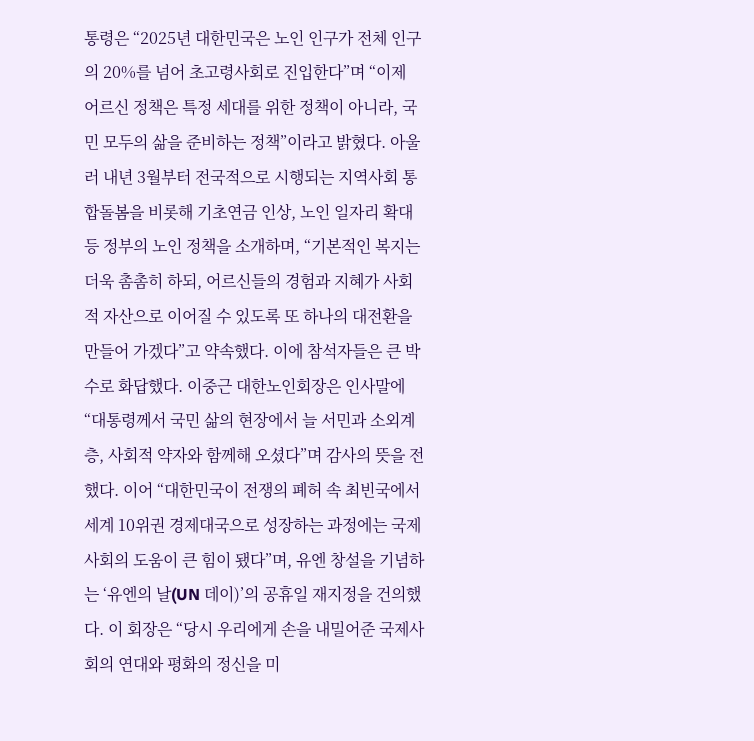통령은 “2025년 대한민국은 노인 인구가 전체 인구의 20%를 넘어 초고령사회로 진입한다”며 “이제 어르신 정책은 특정 세대를 위한 정책이 아니라, 국민 모두의 삶을 준비하는 정책”이라고 밝혔다. 아울러 내년 3월부터 전국적으로 시행되는 지역사회 통합돌봄을 비롯해 기초연금 인상, 노인 일자리 확대 등 정부의 노인 정책을 소개하며, “기본적인 복지는 더욱 촘촘히 하되, 어르신들의 경험과 지혜가 사회적 자산으로 이어질 수 있도록 또 하나의 대전환을 만들어 가겠다”고 약속했다. 이에 참석자들은 큰 박수로 화답했다. 이중근 대한노인회장은 인사말에 “대통령께서 국민 삶의 현장에서 늘 서민과 소외계층, 사회적 약자와 함께해 오셨다”며 감사의 뜻을 전했다. 이어 “대한민국이 전쟁의 폐허 속 최빈국에서 세계 10위권 경제대국으로 성장하는 과정에는 국제사회의 도움이 큰 힘이 됐다”며, 유엔 창설을 기념하는 ‘유엔의 날(UN 데이)’의 공휴일 재지정을 건의했다. 이 회장은 “당시 우리에게 손을 내밀어준 국제사회의 연대와 평화의 정신을 미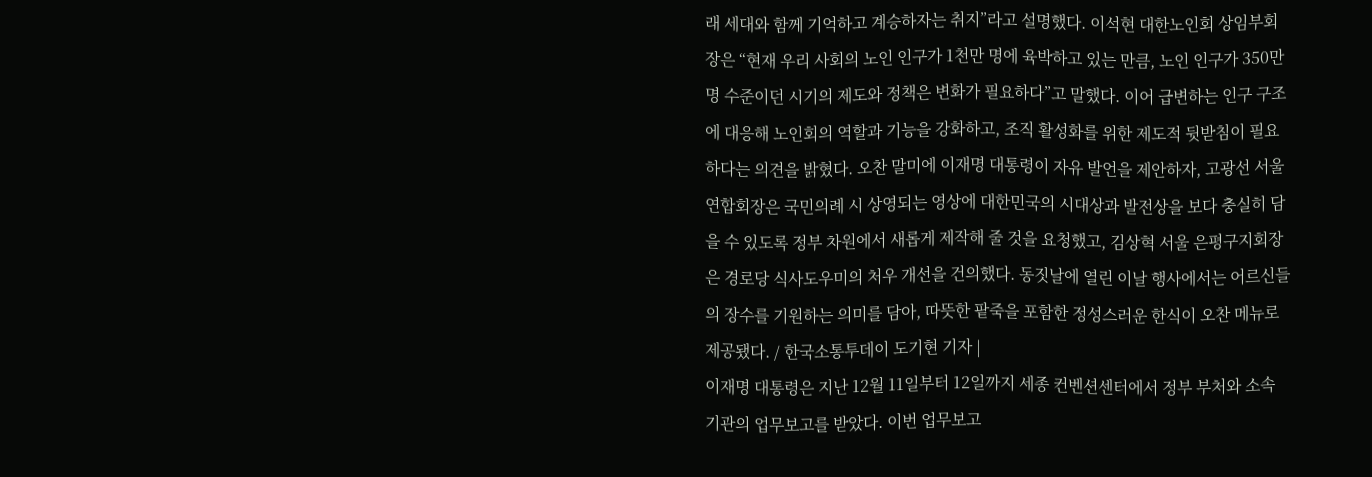래 세대와 함께 기억하고 계승하자는 취지”라고 설명했다. 이석현 대한노인회 상임부회장은 “현재 우리 사회의 노인 인구가 1천만 명에 육박하고 있는 만큼, 노인 인구가 350만 명 수준이던 시기의 제도와 정책은 변화가 필요하다”고 말했다. 이어 급변하는 인구 구조에 대응해 노인회의 역할과 기능을 강화하고, 조직 활성화를 위한 제도적 뒷받침이 필요하다는 의견을 밝혔다. 오찬 말미에 이재명 대통령이 자유 발언을 제안하자, 고광선 서울연합회장은 국민의례 시 상영되는 영상에 대한민국의 시대상과 발전상을 보다 충실히 담을 수 있도록 정부 차원에서 새롭게 제작해 줄 것을 요청했고, 김상혁 서울 은평구지회장은 경로당 식사도우미의 처우 개선을 건의했다. 동짓날에 열린 이날 행사에서는 어르신들의 장수를 기원하는 의미를 담아, 따뜻한 팥죽을 포함한 정성스러운 한식이 오찬 메뉴로 제공됐다. / 한국소통투데이 도기현 기자 |
이재명 대통령은 지난 12월 11일부터 12일까지 세종 컨벤션센터에서 정부 부처와 소속 기관의 업무보고를 받았다. 이번 업무보고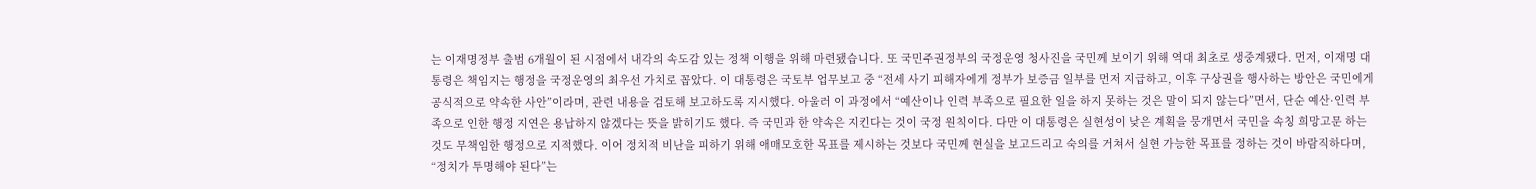는 이재명정부 출범 6개월이 된 시점에서 내각의 속도감 있는 정책 이행을 위해 마련됐습니다. 또 국민주권정부의 국정운영 청사진을 국민께 보이기 위해 역대 최초로 생중계됐다. 먼저, 이재명 대통령은 책임지는 행정을 국정운영의 최우선 가치로 꼽았다. 이 대통령은 국토부 업무보고 중 “전세 사기 피해자에게 정부가 보증금 일부를 먼저 지급하고, 이후 구상권을 행사하는 방안은 국민에게 공식적으로 약속한 사안”이라며, 관련 내용을 검토해 보고하도록 지시했다. 아울러 이 과정에서 “예산이나 인력 부족으로 필요한 일을 하지 못하는 것은 말이 되지 않는다”면서, 단순 예산·인력 부족으로 인한 행정 지연은 용납하지 않겠다는 뜻을 밝히기도 했다. 즉 국민과 한 약속은 지킨다는 것이 국정 원칙이다. 다만 이 대통령은 실현성이 낮은 계획을 뭉개면서 국민을 속칭 희망고문 하는 것도 무책임한 행정으로 지적했다. 이어 정치적 비난을 피하기 위해 애매모호한 목표를 제시하는 것보다 국민께 현실을 보고드리고 숙의를 거쳐서 실현 가능한 목표를 정하는 것이 바람직하다며, “정치가 투명해야 된다”는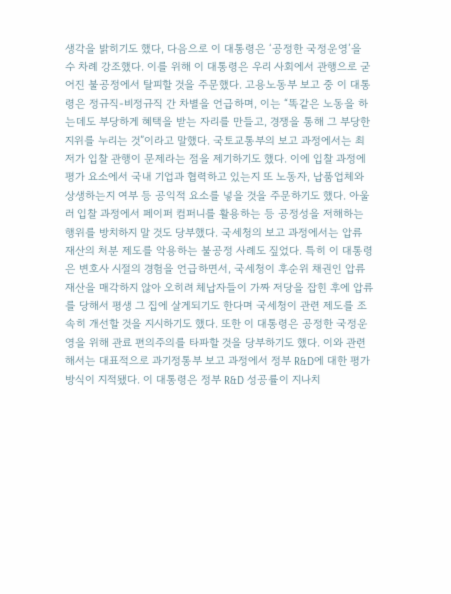생각을 밝히기도 했다, 다음으로 이 대통령은 ‘공정한 국정운영’을 수 차례 강조했다. 이를 위해 이 대통령은 우리 사회에서 관행으로 굳어진 불공정에서 탈피할 것을 주문했다. 고용노동부 보고 중 이 대통령은 정규직-비정규직 간 차별을 언급하며, 이는 “똑같은 노동을 하는데도 부당하게 혜택을 받는 자리를 만들고, 경쟁을 통해 그 부당한 지위를 누리는 것”이라고 말했다. 국토교통부의 보고 과정에서는 최저가 입찰 관행이 문제라는 점을 제기하기도 했다. 이에 입찰 과정에 평가 요소에서 국내 기업과 협력하고 있는지 또 노동자, 납품업체와 상생하는지 여부 등 공익적 요소를 넣을 것을 주문하기도 했다. 아울러 입찰 과정에서 페이퍼 컴퍼니를 활용하는 등 공정성을 저해하는 행위를 방치하지 말 것도 당부했다. 국세청의 보고 과정에서는 압류 재산의 처분 제도를 악용하는 불공정 사례도 짚었다. 특히 이 대통령은 변호사 시절의 경험을 언급하면서, 국세청이 후순위 채권인 압류 재산을 매각하지 않아 오히려 체납자들이 가짜 저당을 잡힌 후에 압류를 당해서 평생 그 집에 살게되기도 한다며 국세청이 관련 제도를 조속히 개선할 것을 지시하기도 했다. 또한 이 대통령은 공정한 국정운영을 위해 관료 편의주의를 타파할 것을 당부하기도 했다. 이와 관련해서는 대표적으로 과기정통부 보고 과정에서 정부 R&D에 대한 평가 방식이 지적됐다. 이 대통령은 정부 R&D 성공률이 지나치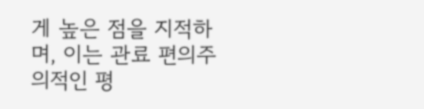게 높은 점을 지적하며, 이는 관료 편의주의적인 평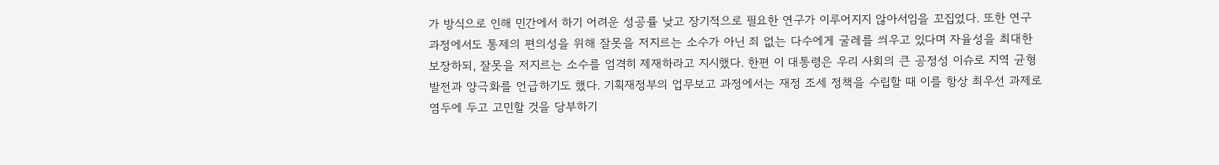가 방식으로 인해 민간에서 하기 어려운 성공률 낮고 장기적으로 필요한 연구가 이루어지지 않아서임을 꼬집었다. 또한 연구 과정에서도 통제의 편의성을 위해 잘못을 저지르는 소수가 아닌 죄 없는 다수에게 굴레를 씌우고 있다며 자율성을 최대한 보장하되, 잘못을 저지르는 소수를 엄격히 제재하라고 지시했다. 한편 이 대통령은 우리 사회의 큰 공정성 이슈로 지역 균형 발전과 양극화를 언급하기도 했다. 기획재정부의 업무보고 과정에서는 재정 조세 정책을 수립할 때 이를 항상 최우선 과제로 염두에 두고 고민할 것을 당부하기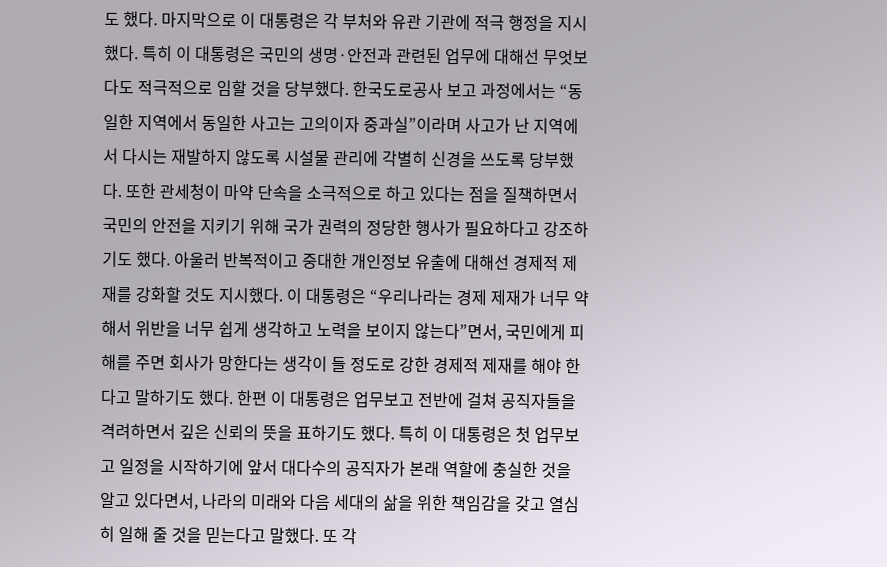도 했다. 마지막으로 이 대통령은 각 부처와 유관 기관에 적극 행정을 지시했다. 특히 이 대통령은 국민의 생명·안전과 관련된 업무에 대해선 무엇보다도 적극적으로 임할 것을 당부했다. 한국도로공사 보고 과정에서는 “동일한 지역에서 동일한 사고는 고의이자 중과실”이라며 사고가 난 지역에서 다시는 재발하지 않도록 시설물 관리에 각별히 신경을 쓰도록 당부했다. 또한 관세청이 마약 단속을 소극적으로 하고 있다는 점을 질책하면서 국민의 안전을 지키기 위해 국가 권력의 정당한 행사가 필요하다고 강조하기도 했다. 아울러 반복적이고 중대한 개인정보 유출에 대해선 경제적 제재를 강화할 것도 지시했다. 이 대통령은 “우리나라는 경제 제재가 너무 약해서 위반을 너무 쉽게 생각하고 노력을 보이지 않는다”면서, 국민에게 피해를 주면 회사가 망한다는 생각이 들 정도로 강한 경제적 제재를 해야 한다고 말하기도 했다. 한편 이 대통령은 업무보고 전반에 걸쳐 공직자들을 격려하면서 깊은 신뢰의 뜻을 표하기도 했다. 특히 이 대통령은 첫 업무보고 일정을 시작하기에 앞서 대다수의 공직자가 본래 역할에 충실한 것을 알고 있다면서, 나라의 미래와 다음 세대의 삶을 위한 책임감을 갖고 열심히 일해 줄 것을 믿는다고 말했다. 또 각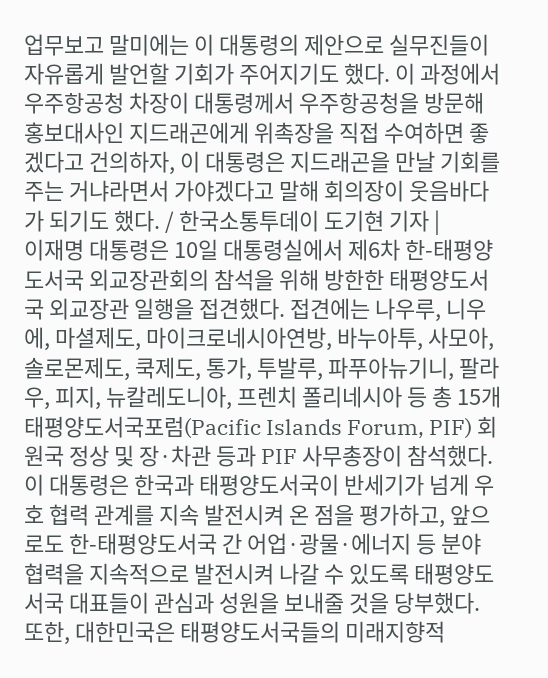업무보고 말미에는 이 대통령의 제안으로 실무진들이 자유롭게 발언할 기회가 주어지기도 했다. 이 과정에서 우주항공청 차장이 대통령께서 우주항공청을 방문해 홍보대사인 지드래곤에게 위촉장을 직접 수여하면 좋겠다고 건의하자, 이 대통령은 지드래곤을 만날 기회를 주는 거냐라면서 가야겠다고 말해 회의장이 웃음바다가 되기도 했다. / 한국소통투데이 도기현 기자 |
이재명 대통령은 10일 대통령실에서 제6차 한-태평양도서국 외교장관회의 참석을 위해 방한한 태평양도서국 외교장관 일행을 접견했다. 접견에는 나우루, 니우에, 마셜제도, 마이크로네시아연방, 바누아투, 사모아, 솔로몬제도, 쿡제도, 통가, 투발루, 파푸아뉴기니, 팔라우, 피지, 뉴칼레도니아, 프렌치 폴리네시아 등 총 15개 태평양도서국포럼(Pacific Islands Forum, PIF) 회원국 정상 및 장·차관 등과 PIF 사무총장이 참석했다. 이 대통령은 한국과 태평양도서국이 반세기가 넘게 우호 협력 관계를 지속 발전시켜 온 점을 평가하고, 앞으로도 한-태평양도서국 간 어업·광물·에너지 등 분야 협력을 지속적으로 발전시켜 나갈 수 있도록 태평양도서국 대표들이 관심과 성원을 보내줄 것을 당부했다. 또한, 대한민국은 태평양도서국들의 미래지향적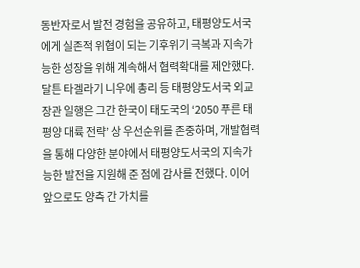동반자로서 발전 경험을 공유하고, 태평양도서국에게 실존적 위협이 되는 기후위기 극복과 지속가능한 성장을 위해 계속해서 협력확대를 제안했다. 달튼 타겔라기 니우에 총리 등 태평양도서국 외교장관 일행은 그간 한국이 태도국의 ‘2050 푸른 태평양 대륙 전략’ 상 우선순위를 존중하며, 개발협력을 통해 다양한 분야에서 태평양도서국의 지속가능한 발전을 지원해 준 점에 감사를 전했다. 이어 앞으로도 양측 간 가치를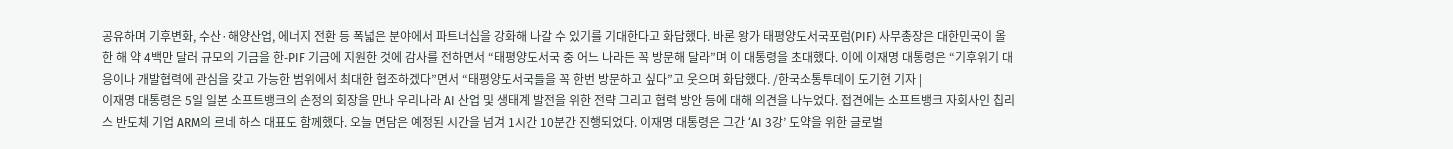공유하며 기후변화, 수산·해양산업, 에너지 전환 등 폭넓은 분야에서 파트너십을 강화해 나갈 수 있기를 기대한다고 화답했다. 바론 왕가 태평양도서국포럼(PIF) 사무총장은 대한민국이 올 한 해 약 4백만 달러 규모의 기금을 한-PIF 기금에 지원한 것에 감사를 전하면서 “태평양도서국 중 어느 나라든 꼭 방문해 달라”며 이 대통령을 초대했다. 이에 이재명 대통령은 “기후위기 대응이나 개발협력에 관심을 갖고 가능한 범위에서 최대한 협조하겠다”면서 “태평양도서국들을 꼭 한번 방문하고 싶다”고 웃으며 화답했다. /한국소통투데이 도기현 기자 |
이재명 대통령은 5일 일본 소프트뱅크의 손정의 회장을 만나 우리나라 AI 산업 및 생태계 발전을 위한 전략 그리고 협력 방안 등에 대해 의견을 나누었다. 접견에는 소프트뱅크 자회사인 칩리스 반도체 기업 ARM의 르네 하스 대표도 함께했다. 오늘 면담은 예정된 시간을 넘겨 1시간 10분간 진행되었다. 이재명 대통령은 그간 ‘AI 3강’ 도약을 위한 글로벌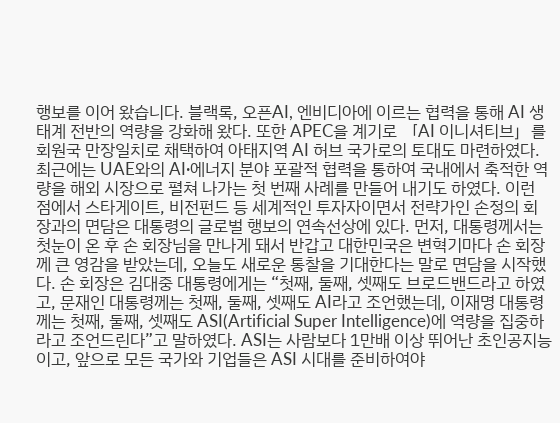행보를 이어 왔습니다. 블랙록, 오픈AI, 엔비디아에 이르는 협력을 통해 AI 생태계 전반의 역량을 강화해 왔다. 또한 APEC을 계기로 「AI 이니셔티브」를 회원국 만장일치로 채택하여 아태지역 AI 허브 국가로의 토대도 마련하였다. 최근에는 UAE와의 AI·에너지 분야 포괄적 협력을 통하여 국내에서 축적한 역량을 해외 시장으로 펼쳐 나가는 첫 번째 사례를 만들어 내기도 하였다. 이런 점에서 스타게이트, 비전펀드 등 세계적인 투자자이면서 전략가인 손정의 회장과의 면담은 대통령의 글로벌 행보의 연속선상에 있다. 먼저, 대통령께서는 첫눈이 온 후 손 회장님을 만나게 돼서 반갑고 대한민국은 변혁기마다 손 회장께 큰 영감을 받았는데, 오늘도 새로운 통찰을 기대한다는 말로 면담을 시작했다. 손 회장은 김대중 대통령에게는 “첫째, 둘째, 셋째도 브로드밴드라고 하였고, 문재인 대통령께는 첫째, 둘째, 셋째도 AI라고 조언했는데, 이재명 대통령께는 첫째, 둘째, 셋째도 ASI(Artificial Super Intelligence)에 역량을 집중하라고 조언드린다”고 말하였다. ASI는 사람보다 1만배 이상 뛰어난 초인공지능이고, 앞으로 모든 국가와 기업들은 ASI 시대를 준비하여야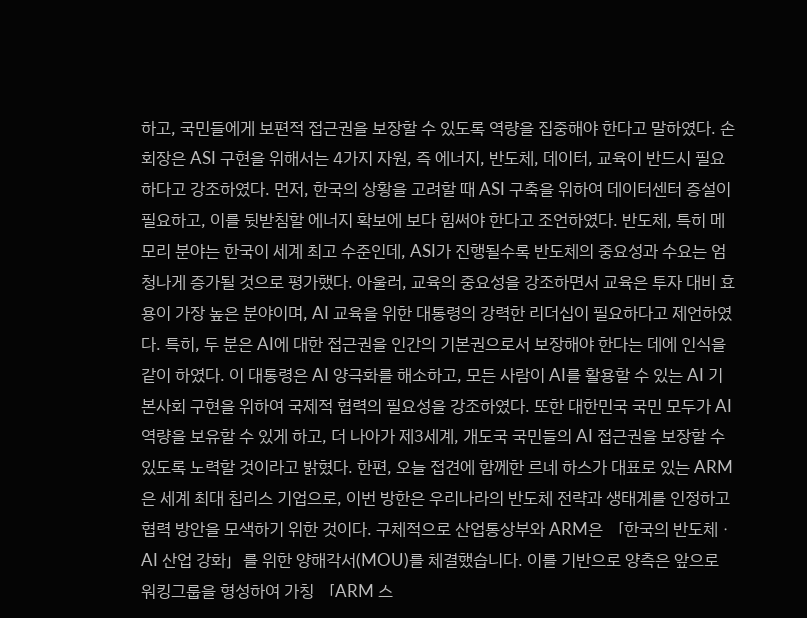하고, 국민들에게 보편적 접근권을 보장할 수 있도록 역량을 집중해야 한다고 말하였다. 손 회장은 ASI 구현을 위해서는 4가지 자원, 즉 에너지, 반도체, 데이터, 교육이 반드시 필요하다고 강조하였다. 먼저, 한국의 상황을 고려할 때 ASI 구축을 위하여 데이터센터 증설이 필요하고, 이를 뒷받침할 에너지 확보에 보다 힘써야 한다고 조언하였다. 반도체, 특히 메모리 분야는 한국이 세계 최고 수준인데, ASI가 진행될수록 반도체의 중요성과 수요는 엄청나게 증가될 것으로 평가했다. 아울러, 교육의 중요성을 강조하면서 교육은 투자 대비 효용이 가장 높은 분야이며, AI 교육을 위한 대통령의 강력한 리더십이 필요하다고 제언하였다. 특히, 두 분은 AI에 대한 접근권을 인간의 기본권으로서 보장해야 한다는 데에 인식을 같이 하였다. 이 대통령은 AI 양극화를 해소하고, 모든 사람이 AI를 활용할 수 있는 AI 기본사회 구현을 위하여 국제적 협력의 필요성을 강조하였다. 또한 대한민국 국민 모두가 AI 역량을 보유할 수 있게 하고, 더 나아가 제3세계, 개도국 국민들의 AI 접근권을 보장할 수 있도록 노력할 것이라고 밝혔다. 한편, 오늘 접견에 함께한 르네 하스가 대표로 있는 ARM은 세계 최대 칩리스 기업으로, 이번 방한은 우리나라의 반도체 전략과 생태계를 인정하고 협력 방안을 모색하기 위한 것이다. 구체적으로 산업통상부와 ARM은 「한국의 반도체ㆍAI 산업 강화」를 위한 양해각서(MOU)를 체결했습니다. 이를 기반으로 양측은 앞으로 워킹그룹을 형성하여 가칭 「ARM 스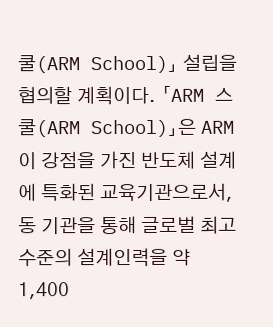쿨(ARM School)」 설립을 협의할 계획이다. 「ARM 스쿨(ARM School)」은 ARM이 강점을 가진 반도체 설계에 특화된 교육기관으로서, 동 기관을 통해 글로벌 최고 수준의 설계인력을 약 1,400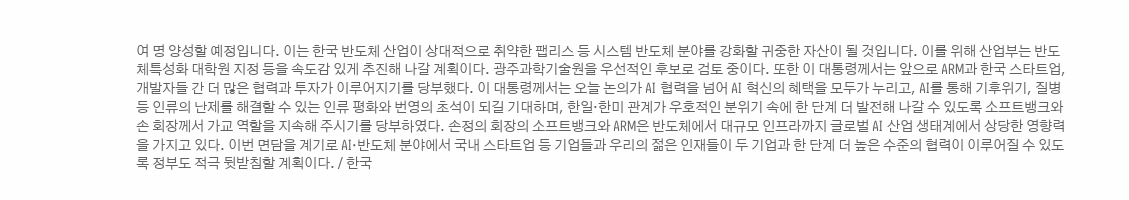여 명 양성할 예정입니다. 이는 한국 반도체 산업이 상대적으로 취약한 팹리스 등 시스템 반도체 분야를 강화할 귀중한 자산이 될 것입니다. 이를 위해 산업부는 반도체특성화 대학원 지정 등을 속도감 있게 추진해 나갈 계획이다. 광주과학기술원을 우선적인 후보로 검토 중이다. 또한 이 대통령께서는 앞으로 ARM과 한국 스타트업, 개발자들 간 더 많은 협력과 투자가 이루어지기를 당부했다. 이 대통령께서는 오늘 논의가 AI 협력을 넘어 AI 혁신의 혜택을 모두가 누리고, AI를 통해 기후위기, 질병 등 인류의 난제를 해결할 수 있는 인류 평화와 번영의 초석이 되길 기대하며, 한일·한미 관계가 우호적인 분위기 속에 한 단계 더 발전해 나갈 수 있도록 소프트뱅크와 손 회장께서 가교 역할을 지속해 주시기를 당부하였다. 손정의 회장의 소프트뱅크와 ARM은 반도체에서 대규모 인프라까지 글로벌 AI 산업 생태계에서 상당한 영향력을 가지고 있다. 이번 면담을 계기로 AI·반도체 분야에서 국내 스타트업 등 기업들과 우리의 젊은 인재들이 두 기업과 한 단계 더 높은 수준의 협력이 이루어질 수 있도록 정부도 적극 뒷받침할 계획이다. / 한국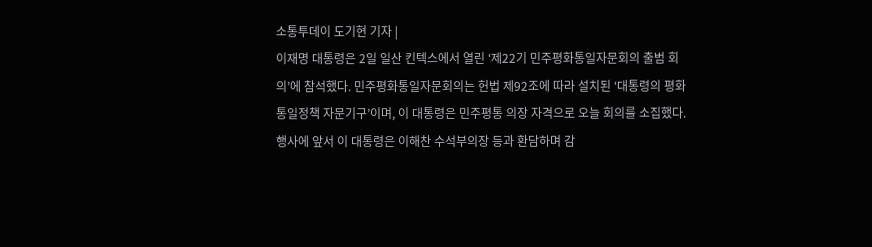소통투데이 도기현 기자 |
이재명 대통령은 2일 일산 킨텍스에서 열린 ‘제22기 민주평화통일자문회의 출범 회의’에 참석했다. 민주평화통일자문회의는 헌법 제92조에 따라 설치된 ‘대통령의 평화통일정책 자문기구’이며, 이 대통령은 민주평통 의장 자격으로 오늘 회의를 소집했다. 행사에 앞서 이 대통령은 이해찬 수석부의장 등과 환담하며 감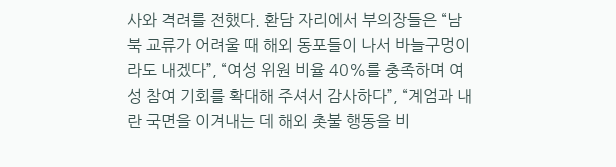사와 격려를 전했다. 환담 자리에서 부의장들은 “남북 교류가 어려울 때 해외 동포들이 나서 바늘구멍이라도 내겠다”, “여성 위원 비율 40%를 충족하며 여성 참여 기회를 확대해 주셔서 감사하다”, “계엄과 내란 국면을 이겨내는 데 해외 촛불 행동을 비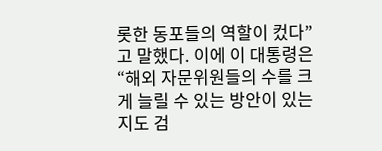롯한 동포들의 역할이 컸다”고 말했다. 이에 이 대통령은 “해외 자문위원들의 수를 크게 늘릴 수 있는 방안이 있는지도 검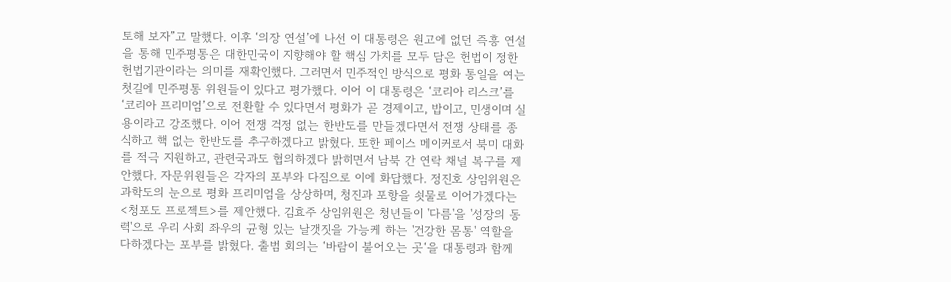토해 보자”고 말했다. 이후 ‘의장 연설’에 나선 이 대통령은 원고에 없던 즉흥 연설을 통해 민주평통은 대한민국이 지향해야 할 핵심 가치를 모두 담은 헌법이 정한 헌법기관이라는 의미를 재확인했다. 그러면서 민주적인 방식으로 평화 통일을 여는 첫길에 민주평통 위원들이 있다고 평가했다. 이어 이 대통령은 ‘코리아 리스크’를 ‘코리아 프리미엄’으로 전환할 수 있다면서 평화가 곧 경제이고, 밥이고, 민생이며 실용이라고 강조했다. 이어 전쟁 걱정 없는 한반도를 만들겠다면서 전쟁 상태를 종식하고 핵 없는 한반도를 추구하겠다고 밝혔다. 또한 페이스 메이커로서 북미 대화를 적극 지원하고, 관련국과도 협의하겠다 밝히면서 남북 간 연락 채널 복구를 제안했다. 자문위원들은 각자의 포부와 다짐으로 이에 화답했다. 정진호 상임위원은 과학도의 눈으로 평화 프리미엄을 상상하며, 청진과 포항을 쇳물로 이어가겠다는 <청포도 프로젝트>를 제안했다. 김효주 상임위원은 청년들이 '다름'을 '성장의 동력'으로 우리 사회 좌우의 균형 있는 날갯짓을 가능케 하는 '건강한 몸통' 역할을 다하겠다는 포부를 밝혔다. 출범 회의는 ‘바람이 불어오는 곳‘을 대통령과 함께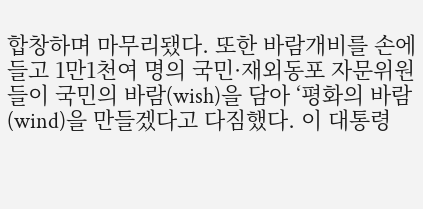합창하며 마무리됐다. 또한 바람개비를 손에 들고 1만1천여 명의 국민·재외동포 자문위원들이 국민의 바람(wish)을 담아 ‘평화의 바람(wind)을 만들겠다고 다짐했다. 이 대통령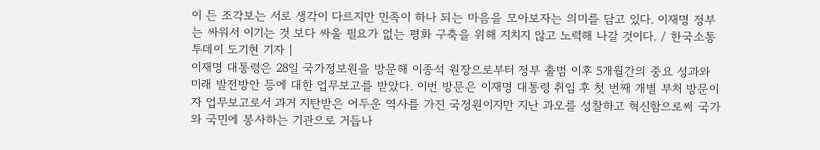이 든 조각보는 서로 생각이 다르지만 민족이 하나 되는 마음을 모아보자는 의미를 담고 있다. 이재명 정부는 싸워서 이기는 것 보다 싸울 필요가 없는 평화 구축을 위해 지치지 않고 노력해 나갈 것이다. / 한국소통투데이 도기현 기자 |
이재명 대통령은 28일 국가정보원을 방문해 이종석 원장으로부터 정부 출범 이후 5개월간의 중요 성과와 미래 발전방안 등에 대한 업무보고를 받았다. 이번 방문은 이재명 대통령 취임 후 첫 번째 개별 부처 방문이자 업무보고로서 과거 지탄받은 어두운 역사를 가진 국정원이지만 지난 과오를 성찰하고 혁신함으로써 국가와 국민에 봉사하는 기관으로 거듭나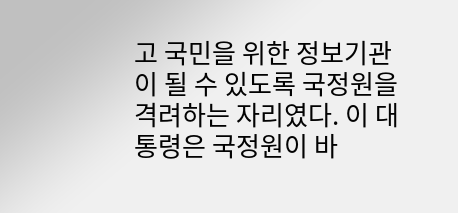고 국민을 위한 정보기관이 될 수 있도록 국정원을 격려하는 자리였다. 이 대통령은 국정원이 바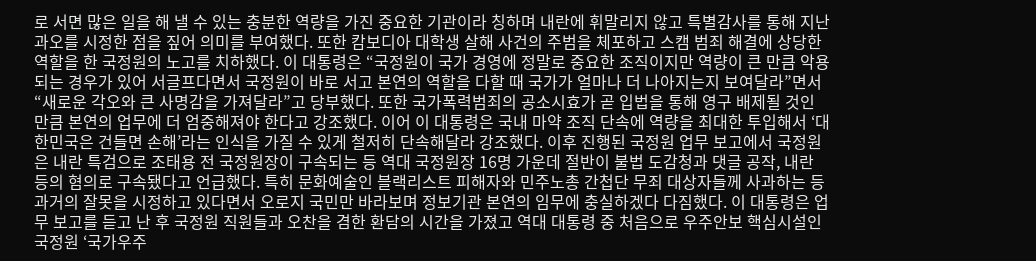로 서면 많은 일을 해 낼 수 있는 충분한 역량을 가진 중요한 기관이라 칭하며 내란에 휘말리지 않고 특별감사를 통해 지난 과오를 시정한 점을 짚어 의미를 부여했다. 또한 캄보디아 대학생 살해 사건의 주범을 체포하고 스캠 범죄 해결에 상당한 역할을 한 국정원의 노고를 치하했다. 이 대통령은 “국정원이 국가 경영에 정말로 중요한 조직이지만 역량이 큰 만큼 악용되는 경우가 있어 서글프다면서 국정원이 바로 서고 본연의 역할을 다할 때 국가가 얼마나 더 나아지는지 보여달라”면서 “새로운 각오와 큰 사명감을 가져달라”고 당부했다. 또한 국가폭력범죄의 공소시효가 곧 입법을 통해 영구 배제될 것인 만큼 본연의 업무에 더 엄중해져야 한다고 강조했다. 이어 이 대통령은 국내 마약 조직 단속에 역량을 최대한 투입해서 ‘대한민국은 건들면 손해’라는 인식을 가질 수 있게 철저히 단속해달라 강조했다. 이후 진행된 국정원 업무 보고에서 국정원은 내란 특검으로 조태용 전 국정원장이 구속되는 등 역대 국정원장 16명 가운데 절반이 불법 도감청과 댓글 공작, 내란 등의 혐의로 구속됐다고 언급했다. 특히 문화예술인 블랙리스트 피해자와 민주노총 간첩단 무죄 대상자들께 사과하는 등 과거의 잘못을 시정하고 있다면서 오로지 국민만 바라보며 정보기관 본연의 임무에 충실하겠다 다짐했다. 이 대통령은 업무 보고를 듣고 난 후 국정원 직원들과 오찬을 겸한 환담의 시간을 가졌고 역대 대통령 중 처음으로 우주안보 핵심시설인 국정원 ‘국가우주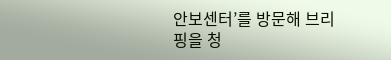안보센터’를 방문해 브리핑을 청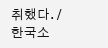취했다. / 한국소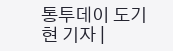통투데이 도기현 기자 |